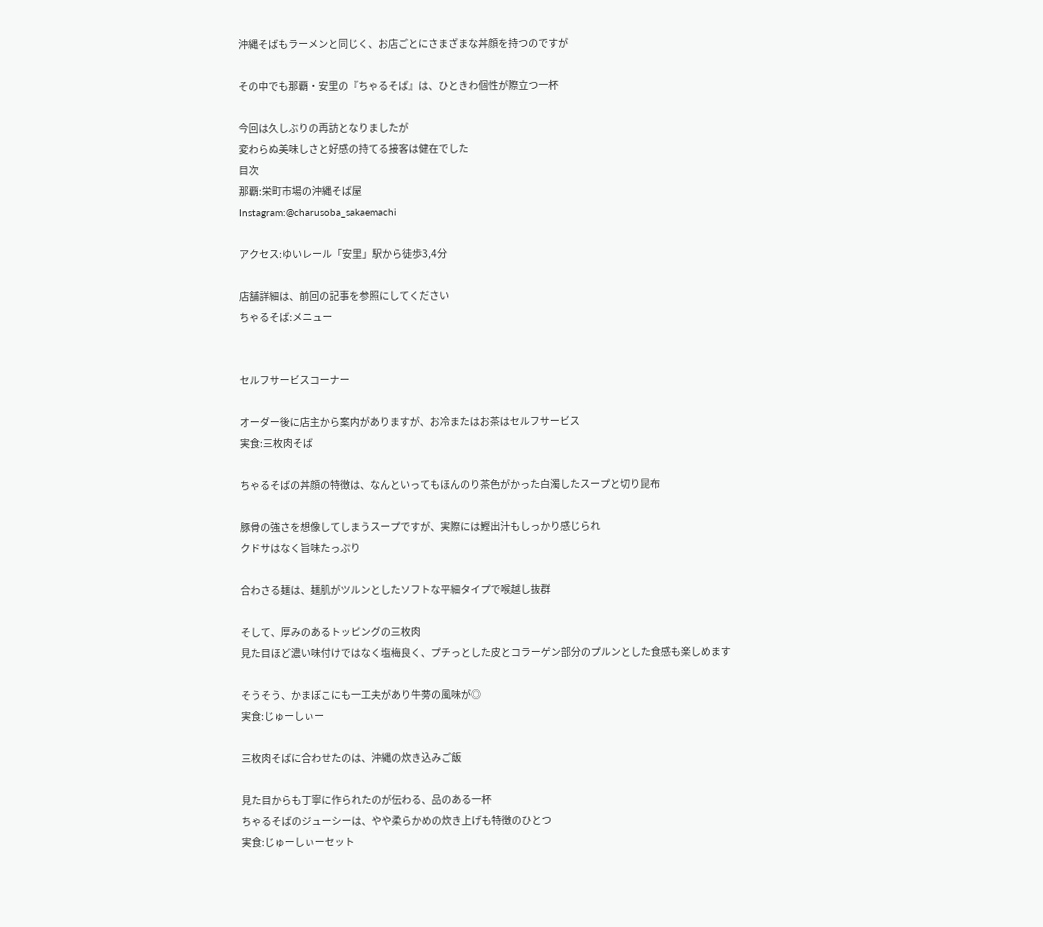沖縄そばもラーメンと同じく、お店ごとにさまざまな丼顔を持つのですが

その中でも那覇・安里の『ちゃるそば』は、ひときわ個性が際立つ一杯

今回は久しぶりの再訪となりましたが
変わらぬ美味しさと好感の持てる接客は健在でした
目次
那覇:栄町市場の沖縄そば屋
Instagram:@charusoba_sakaemachi

アクセス:ゆいレール「安里」駅から徒歩3,4分

店舗詳細は、前回の記事を参照にしてください
ちゃるそば:メニュー


セルフサービスコーナー

オーダー後に店主から案内がありますが、お冷またはお茶はセルフサービス
実食:三枚肉そば

ちゃるそばの丼顔の特徴は、なんといってもほんのり茶色がかった白濁したスープと切り昆布

豚骨の強さを想像してしまうスープですが、実際には鰹出汁もしっかり感じられ
クドサはなく旨味たっぷり

合わさる麺は、麺肌がツルンとしたソフトな平細タイプで喉越し抜群

そして、厚みのあるトッピングの三枚肉
見た目ほど濃い味付けではなく塩梅良く、プチっとした皮とコラーゲン部分のプルンとした食感も楽しめます

そうそう、かまぼこにも一工夫があり牛蒡の風味が◎
実食:じゅーしぃー

三枚肉そばに合わせたのは、沖縄の炊き込みご飯

見た目からも丁寧に作られたのが伝わる、品のある一杯
ちゃるそばのジューシーは、やや柔らかめの炊き上げも特徴のひとつ
実食:じゅーしぃーセット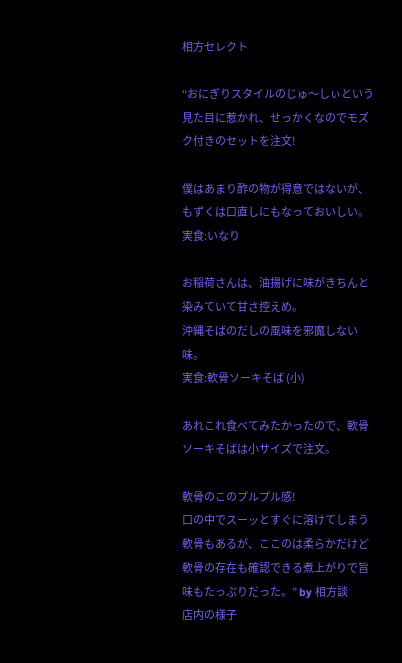相方セレクト

“おにぎりスタイルのじゅ〜しぃという見た目に惹かれ、せっかくなのでモズク付きのセットを注文!

僕はあまり酢の物が得意ではないが、もずくは口直しにもなっておいしい。
実食:いなり

お稲荷さんは、油揚げに味がきちんと染みていて甘さ控えめ。
沖縄そばのだしの風味を邪魔しない味。
実食:軟骨ソーキそば (小)

あれこれ食べてみたかったので、軟骨ソーキそばは小サイズで注文。

軟骨のこのプルプル感!
口の中でスーッとすぐに溶けてしまう軟骨もあるが、ここのは柔らかだけど軟骨の存在も確認できる煮上がりで旨味もたっぷりだった。” by 相方談
店内の様子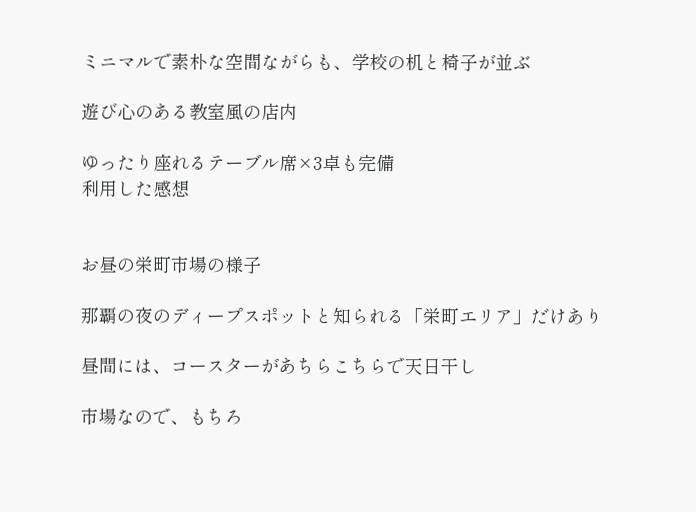ミニマルで素朴な空間ながらも、学校の机と椅子が並ぶ

遊び心のある教室風の店内

ゆったり座れるテーブル席×3卓も完備
利用した感想


お昼の栄町市場の様子

那覇の夜のディープスポットと知られる「栄町エリア」だけあり

昼間には、コースターがあちらこちらで天日干し

市場なので、もちろ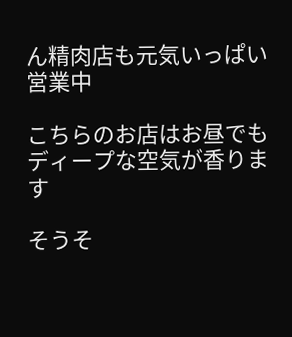ん精肉店も元気いっぱい営業中

こちらのお店はお昼でもディープな空気が香ります

そうそ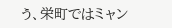う、栄町ではミャン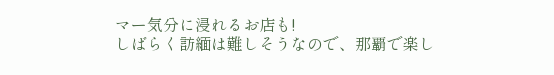マー気分に浸れるお店も!
しばらく訪緬は難しそうなので、那覇で楽し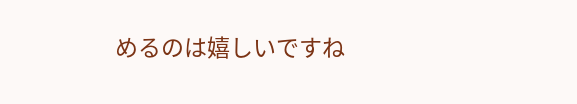めるのは嬉しいですね